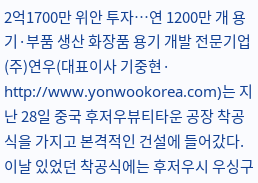2억1700만 위안 투자…연 1200만 개 용기·부품 생산 화장품 용기 개발 전문기업 (주)연우(대표이사 기중현· http://www.yonwookorea.com)는 지난 28일 중국 후저우뷰티타운 공장 착공식을 가지고 본격적인 건설에 들어갔다. 이날 있었던 착공식에는 후저우시 우싱구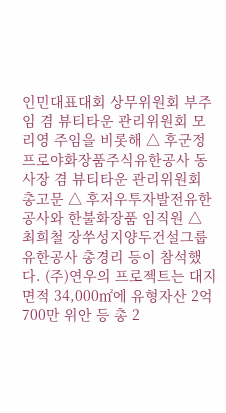인민대표대회 상무위원회 부주임 겸 뷰티타운 관리위원회 모리영 주임을 비롯해 △ 후군정 프로야화장품주식유한공사 동사장 겸 뷰티타운 관리위원회 총고문 △ 후저우투자발전유한공사와 한불화장품 임직원 △ 최희철 장쑤성지양두건설그룹유한공사 총경리 등이 참석했다. (주)연우의 프로젝트는 대지면적 34,000㎡에 유형자산 2억 700만 위안 등 총 2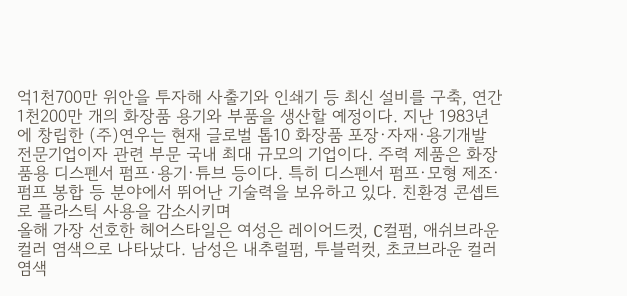억1천700만 위안을 투자해 사출기와 인쇄기 등 최신 설비를 구축, 연간 1천200만 개의 화장품 용기와 부품을 생산할 예정이다. 지난 1983년에 창립한 (주)연우는 현재 글로벌 톱10 화장품 포장·자재·용기개발 전문기업이자 관련 부문 국내 최대 규모의 기업이다. 주력 제품은 화장품용 디스펜서 펌프·용기·튜브 등이다. 특히 디스펜서 펌프·모형 제조·펌프 봉합 등 분야에서 뛰어난 기술력을 보유하고 있다. 친환경 콘셉트로 플라스틱 사용을 감소시키며
올해 가장 선호한 헤어스타일은 여성은 레이어드컷, C컬펌, 애쉬브라운 컬러 염색으로 나타났다. 남성은 내추럴펌, 투블럭컷, 초코브라운 컬러 염색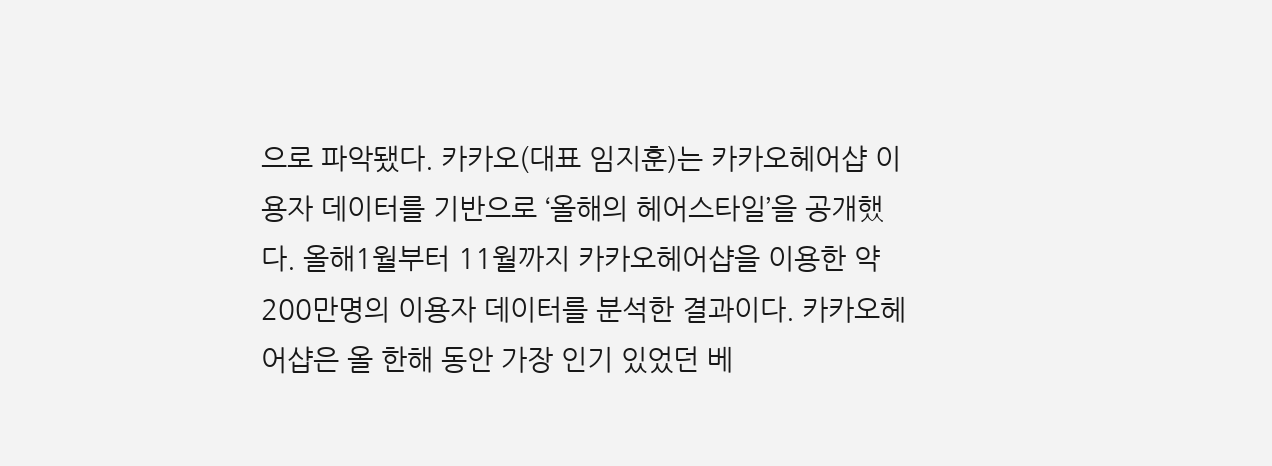으로 파악됐다. 카카오(대표 임지훈)는 카카오헤어샵 이용자 데이터를 기반으로 ‘올해의 헤어스타일’을 공개했다. 올해1월부터 11월까지 카카오헤어샵을 이용한 약 200만명의 이용자 데이터를 분석한 결과이다. 카카오헤어샵은 올 한해 동안 가장 인기 있었던 베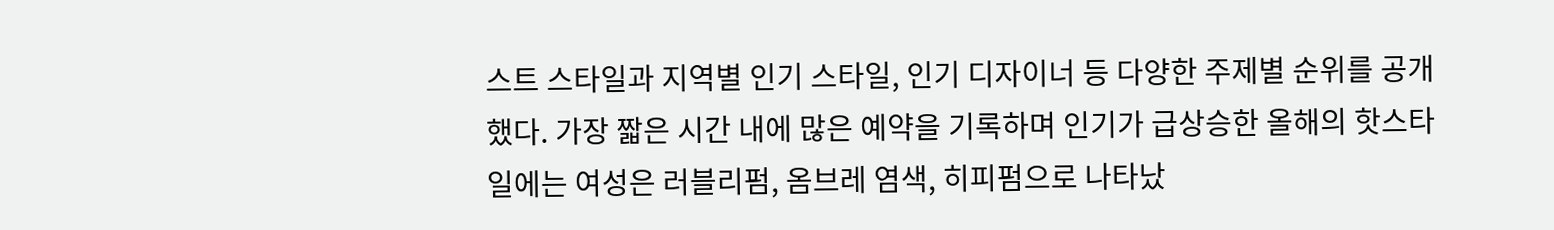스트 스타일과 지역별 인기 스타일, 인기 디자이너 등 다양한 주제별 순위를 공개했다. 가장 짧은 시간 내에 많은 예약을 기록하며 인기가 급상승한 올해의 핫스타일에는 여성은 러블리펌, 옴브레 염색, 히피펌으로 나타났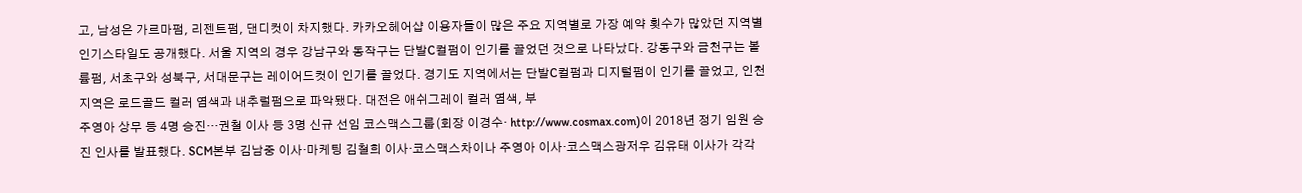고, 남성은 가르마펌, 리젠트펌, 댄디컷이 차지했다. 카카오헤어샵 이용자들이 많은 주요 지역별로 가장 예약 횟수가 많았던 지역별 인기스타일도 공개했다. 서울 지역의 경우 강남구와 동작구는 단발C컬펌이 인기를 끌었던 것으로 나타났다. 강동구와 금천구는 볼륨펌, 서초구와 성북구, 서대문구는 레이어드컷이 인기를 끌었다. 경기도 지역에서는 단발C컬펌과 디지털펌이 인기를 끌었고, 인천 지역은 로드골드 컬러 염색과 내추럴펌으로 파악됐다. 대전은 애쉬그레이 컬러 염색, 부
주영아 상무 등 4명 승진…권철 이사 등 3명 신규 선임 코스맥스그룹(회장 이경수· http://www.cosmax.com)이 2018년 정기 임원 승진 인사를 발표했다. SCM본부 김남중 이사·마케팅 김철희 이사·코스맥스차이나 주영아 이사·코스맥스광저우 김유태 이사가 각각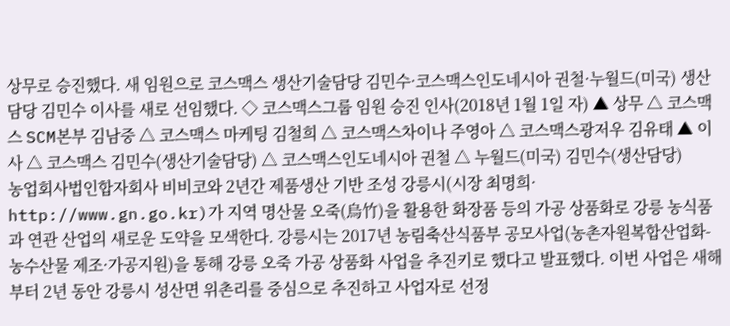상무로 승진했다. 새 임원으로 코스맥스 생산기술담당 김민수·코스맥스인도네시아 권철·누월드(미국) 생산담당 김민수 이사를 새로 선임했다. ◇ 코스맥스그룹 임원 승진 인사(2018년 1월 1일 자) ▲ 상무 △ 코스맥스 SCM본부 김남중 △ 코스맥스 마케팅 김철희 △ 코스맥스차이나 주영아 △ 코스맥스광저우 김유태 ▲ 이사 △ 코스맥스 김민수(생산기술담당) △ 코스맥스인도네시아 권철 △ 누월드(미국) 김민수(생산담당)
농업회사법인합자회사 비비코와 2년간 제품생산 기반 조성 강릉시(시장 최명희· http://www.gn.go.kr)가 지역 명산물 오죽(烏竹)을 활용한 화장품 등의 가공 상품화로 강릉 농식품과 연관 산업의 새로운 도약을 모색한다. 강릉시는 2017년 농림축산식품부 공모사업(농촌자원복합산업화-농수산물 제조·가공지원)을 통해 강릉 오죽 가공 상품화 사업을 추진키로 했다고 발표했다. 이번 사업은 새해부터 2년 동안 강릉시 성산면 위촌리를 중심으로 추진하고 사업자로 선정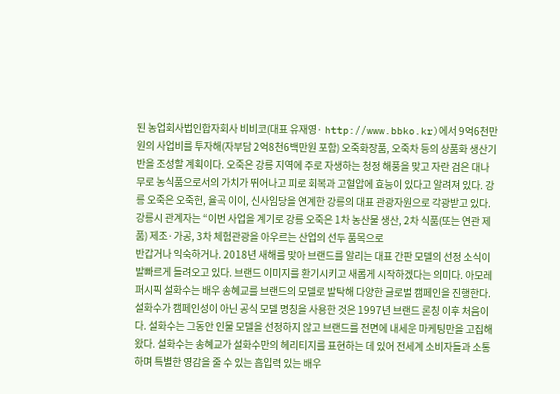된 농업회사법인합자회사 비비코(대표 유재영· http://www.bbko.kr)에서 9억6천만원의 사업비를 투자해(자부담 2억8천6백만원 포함) 오죽화장품, 오죽차 등의 상품화 생산기반을 조성할 계획이다. 오죽은 강릉 지역에 주로 자생하는 청정 해풍을 맞고 자란 검은 대나무로 농식품으로서의 가치가 뛰어나고 피로 회복과 고혈압에 효능이 있다고 알려져 있다. 강릉 오죽은 오죽헌, 율곡 이이, 신사임당을 연계한 강릉의 대표 관광자원으로 각광받고 있다. 강릉시 관계자는 “이번 사업을 계기로 강릉 오죽은 1차 농산물 생산, 2차 식품(또는 연관 제품) 제조·가공, 3차 체험관광을 아우르는 산업의 선두 품목으로
반갑거나 익숙하거나. 2018년 새해를 맞아 브랜드를 알리는 대표 간판 모델의 선정 소식이 발빠르게 들려오고 있다. 브랜드 이미지를 환기시키고 새롭게 시작하겠다는 의미다. 아모레퍼시픽 설화수는 배우 송혜교를 브랜드의 모델로 발탁해 다양한 글로벌 캠페인을 진행한다. 설화수가 캠페인성이 아닌 공식 모델 명칭을 사용한 것은 1997년 브랜드 론칭 이후 처음이다. 설화수는 그동안 인물 모델을 선정하지 않고 브랜드를 전면에 내세운 마케팅만을 고집해 왔다. 설화수는 송혜교가 설화수만의 헤리티지를 표현하는 데 있어 전세계 소비자들과 소통하며 특별한 영감을 줄 수 있는 흡입력 있는 배우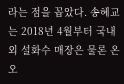라는 점을 꼽았다. 송혜교는 2018년 4월부터 국내외 설화수 매장은 물론 온오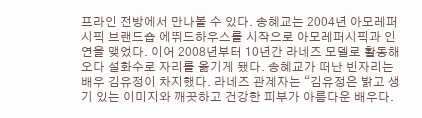프라인 전방에서 만나볼 수 있다. 송혜교는 2004년 아모레퍼시픽 브랜드숍 에뛰드하우스를 시작으로 아모레퍼시픽과 인연을 맺었다. 이어 2008년부터 10년간 라네즈 모델로 활동해오다 설화수로 자리를 옮기게 됐다. 송혜교가 떠난 빈자리는 배우 김유정이 차지했다. 라네즈 관계자는 “김유정은 밝고 생기 있는 이미지와 깨끗하고 건강한 피부가 아름다운 배우다.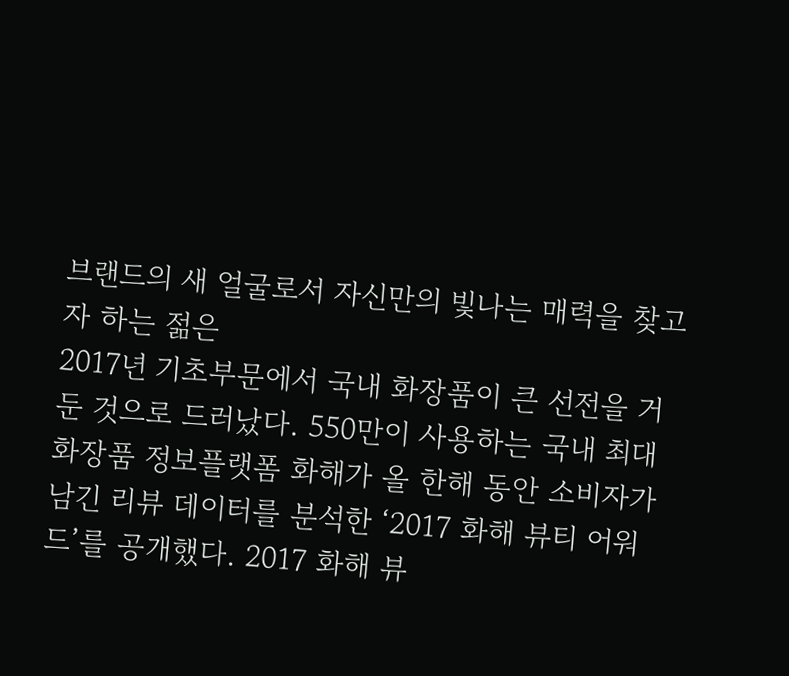브랜드의 새 얼굴로서 자신만의 빛나는 매력을 찾고자 하는 젊은
2017년 기초부문에서 국내 화장품이 큰 선전을 거둔 것으로 드러났다. 550만이 사용하는 국내 최대 화장품 정보플랫폼 화해가 올 한해 동안 소비자가 남긴 리뷰 데이터를 분석한 ‘2017 화해 뷰티 어워드’를 공개했다. 2017 화해 뷰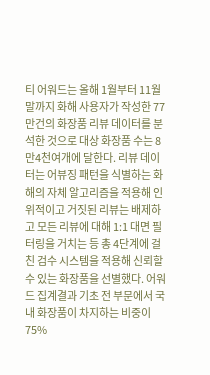티 어워드는 올해 1월부터 11월 말까지 화해 사용자가 작성한 77만건의 화장품 리뷰 데이터를 분석한 것으로 대상 화장품 수는 8만4천여개에 달한다. 리뷰 데이터는 어뷰징 패턴을 식별하는 화해의 자체 알고리즘을 적용해 인위적이고 거짓된 리뷰는 배제하고 모든 리뷰에 대해 1:1 대면 필터링을 거치는 등 총 4단계에 걸친 검수 시스템을 적용해 신뢰할 수 있는 화장품을 선별했다. 어워드 집계결과 기초 전 부문에서 국내 화장품이 차지하는 비중이 75%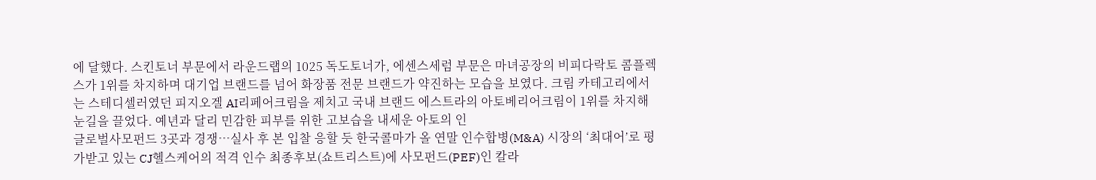에 달했다. 스킨토너 부문에서 라운드랩의 1025 독도토너가, 에센스세럼 부문은 마녀공장의 비피다락토 콤플렉스가 1위를 차지하며 대기업 브랜드를 넘어 화장품 전문 브랜드가 약진하는 모습을 보였다. 크림 카테고리에서는 스테디셀러였던 피지오겔 AI리페어크림을 제치고 국내 브랜드 에스트라의 아토베리어크림이 1위를 차지해 눈길을 끌었다. 예년과 달리 민감한 피부를 위한 고보습을 내세운 아토의 인
글로벌사모펀드 3곳과 경쟁…실사 후 본 입찰 응할 듯 한국콜마가 올 연말 인수합병(M&A) 시장의 ‘최대어’로 평가받고 있는 CJ헬스케어의 적격 인수 최종후보(쇼트리스트)에 사모펀드(PEF)인 칼라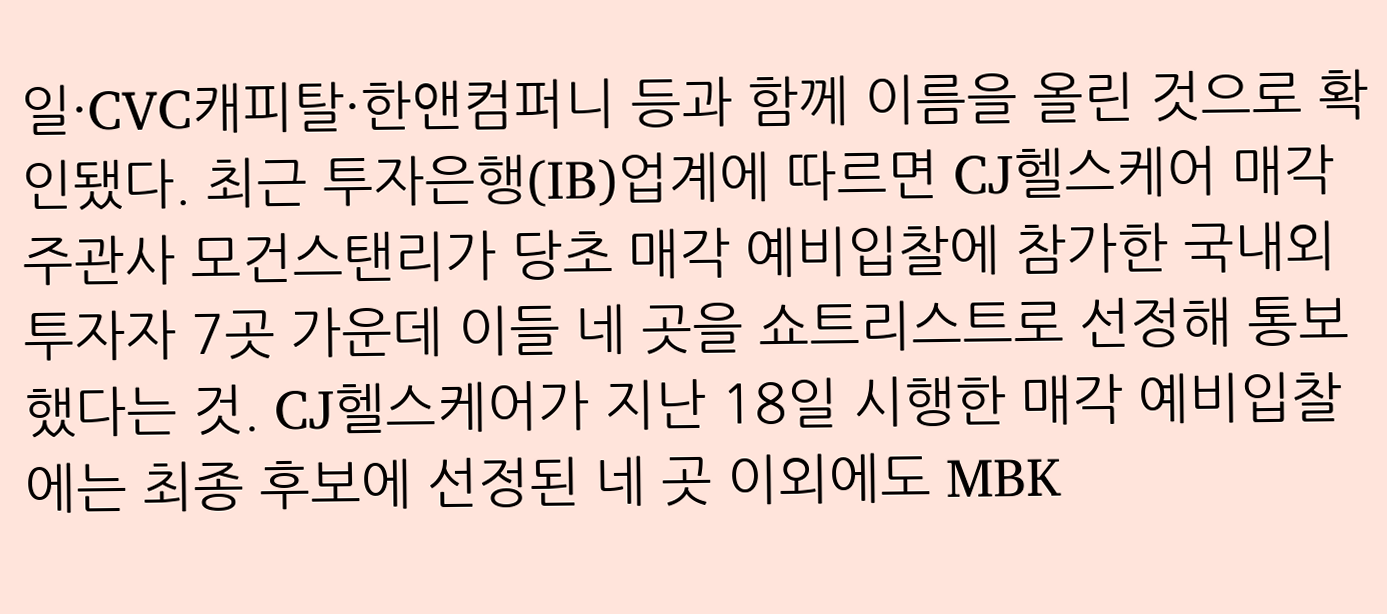일·CVC캐피탈·한앤컴퍼니 등과 함께 이름을 올린 것으로 확인됐다. 최근 투자은행(IB)업계에 따르면 CJ헬스케어 매각주관사 모건스탠리가 당초 매각 예비입찰에 참가한 국내외 투자자 7곳 가운데 이들 네 곳을 쇼트리스트로 선정해 통보했다는 것. CJ헬스케어가 지난 18일 시행한 매각 예비입찰에는 최종 후보에 선정된 네 곳 이외에도 MBK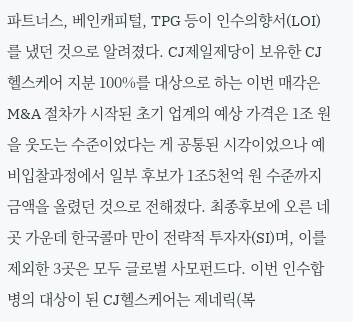파트너스, 베인캐피털, TPG 등이 인수의향서(LOI)를 냈던 것으로 알려졌다. CJ제일제당이 보유한 CJ헬스케어 지분 100%를 대상으로 하는 이번 매각은 M&A 절차가 시작된 초기 업계의 예상 가격은 1조 원을 웃도는 수준이었다는 게 공통된 시각이었으나 예비입찰과정에서 일부 후보가 1조5천억 원 수준까지 금액을 올렸던 것으로 전해졌다. 최종후보에 오른 네 곳 가운데 한국콜마 만이 전략적 투자자(SI)며, 이를 제외한 3곳은 모두 글로벌 사모펀드다. 이번 인수합병의 대상이 된 CJ헬스케어는 제네릭(복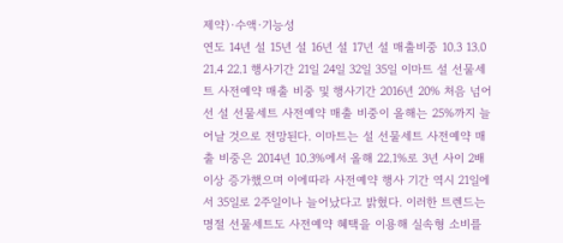제약)·수액·기능성
연도 14년 설 15년 설 16년 설 17년 설 매출비중 10.3 13.0 21.4 22.1 행사기간 21일 24일 32일 35일 이마트 설 선물세트 사전예약 매출 비중 및 행사기간 2016년 20% 처음 넘어선 설 선물세트 사전예약 매출 비중이 올해는 25%까지 늘어날 것으로 전망된다. 이마트는 설 선물세트 사전예약 매출 비중은 2014년 10.3%에서 올해 22.1%로 3년 사이 2배 이상 증가했으며 이에따라 사전예약 행사 기간 역시 21일에서 35일로 2주일이나 늘어났다고 밝혔다. 이러한 트렌드는 명절 선물세트도 사전예약 혜택을 이용해 실속형 소비를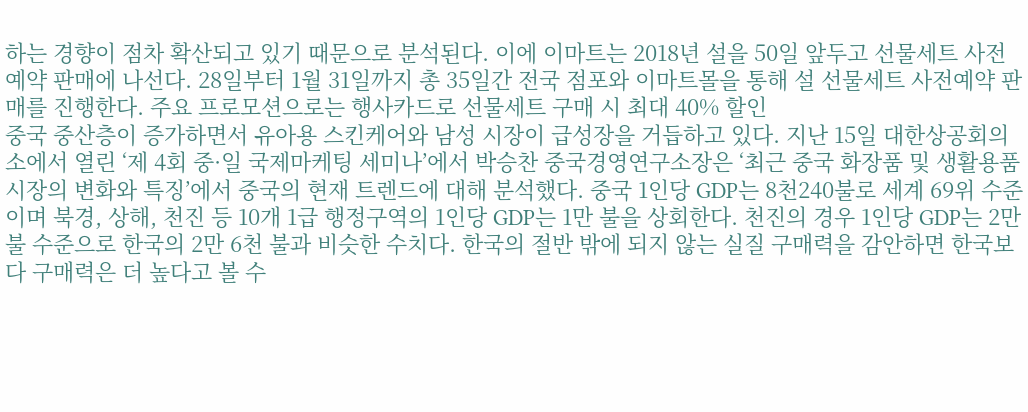하는 경향이 점차 확산되고 있기 때문으로 분석된다. 이에 이마트는 2018년 설을 50일 앞두고 선물세트 사전예약 판매에 나선다. 28일부터 1월 31일까지 총 35일간 전국 점포와 이마트몰을 통해 설 선물세트 사전예약 판매를 진행한다. 주요 프로모션으로는 행사카드로 선물세트 구매 시 최대 40% 할인
중국 중산층이 증가하면서 유아용 스킨케어와 남성 시장이 급성장을 거듭하고 있다. 지난 15일 대한상공회의소에서 열린 ‘제 4회 중·일 국제마케팅 세미나’에서 박승찬 중국경영연구소장은 ‘최근 중국 화장품 및 생활용품 시장의 변화와 특징’에서 중국의 현재 트렌드에 대해 분석했다. 중국 1인당 GDP는 8천240불로 세계 69위 수준이며 북경, 상해, 천진 등 10개 1급 행정구역의 1인당 GDP는 1만 불을 상회한다. 천진의 경우 1인당 GDP는 2만 불 수준으로 한국의 2만 6천 불과 비슷한 수치다. 한국의 절반 밖에 되지 않는 실질 구매력을 감안하면 한국보다 구매력은 더 높다고 볼 수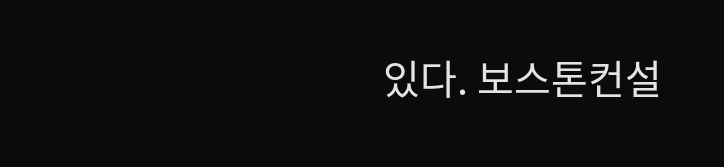있다. 보스톤컨설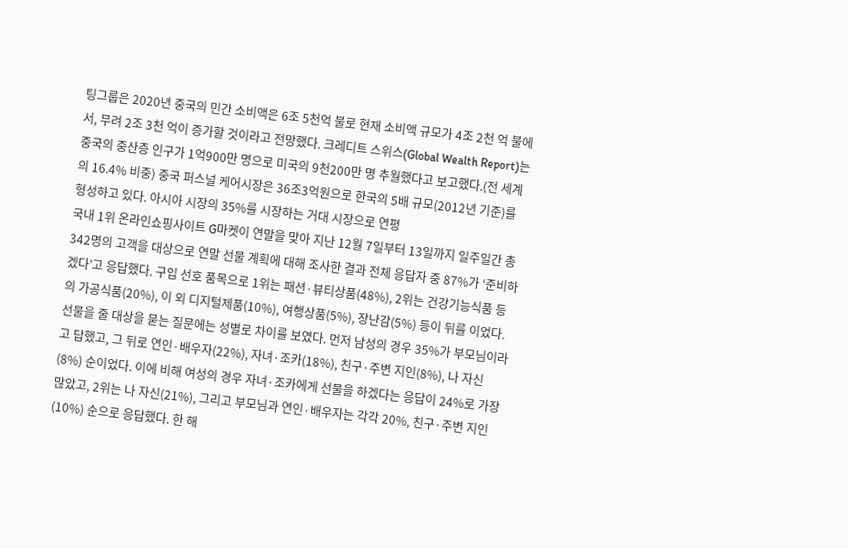팅그룹은 2020년 중국의 민간 소비액은 6조 5천억 불로 현재 소비액 규모가 4조 2천 억 불에서, 무려 2조 3천 억이 증가할 것이라고 전망했다. 크레디트 스위스(Global Wealth Report)는 중국의 중산층 인구가 1억900만 명으로 미국의 9천200만 명 추월했다고 보고했다.(전 세계의 16.4% 비중) 중국 퍼스널 케어시장은 36조3억원으로 한국의 5배 규모(2012년 기준)를 형성하고 있다. 아시아 시장의 35%를 시장하는 거대 시장으로 연평
국내 1위 온라인쇼핑사이트 G마켓이 연말을 맞아 지난 12월 7일부터 13일까지 일주일간 총 342명의 고객을 대상으로 연말 선물 계획에 대해 조사한 결과 전체 응답자 중 87%가 ‘준비하겠다’고 응답했다. 구입 선호 품목으로 1위는 패션·뷰티상품(48%), 2위는 건강기능식품 등의 가공식품(20%), 이 외 디지털제품(10%), 여행상품(5%), 장난감(5%) 등이 뒤를 이었다. 선물을 줄 대상을 묻는 질문에는 성별로 차이를 보였다. 먼저 남성의 경우 35%가 부모님이라고 답했고, 그 뒤로 연인·배우자(22%), 자녀·조카(18%), 친구·주변 지인(8%), 나 자신(8%) 순이었다. 이에 비해 여성의 경우 자녀·조카에게 선물을 하겠다는 응답이 24%로 가장 많았고, 2위는 나 자신(21%), 그리고 부모님과 연인·배우자는 각각 20%, 친구·주변 지인(10%) 순으로 응답했다. 한 해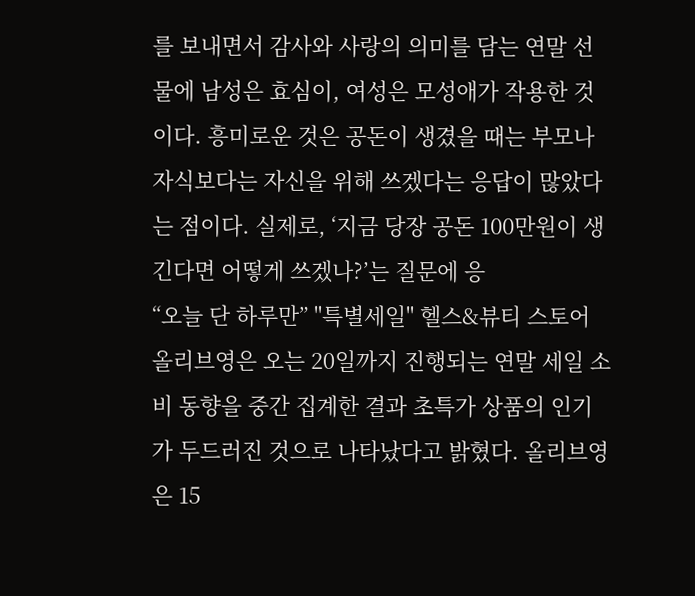를 보내면서 감사와 사랑의 의미를 담는 연말 선물에 남성은 효심이, 여성은 모성애가 작용한 것이다. 흥미로운 것은 공돈이 생겼을 때는 부모나 자식보다는 자신을 위해 쓰겠다는 응답이 많았다는 점이다. 실제로, ‘지금 당장 공돈 100만원이 생긴다면 어떻게 쓰겠나?’는 질문에 응
“오늘 단 하루만” "특별세일" 헬스&뷰티 스토어 올리브영은 오는 20일까지 진행되는 연말 세일 소비 동향을 중간 집계한 결과 초특가 상품의 인기가 두드러진 것으로 나타났다고 밝혔다. 올리브영은 15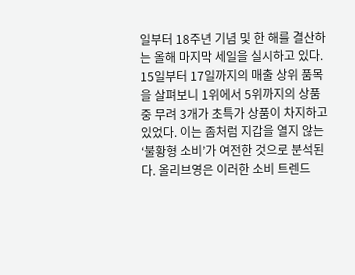일부터 18주년 기념 및 한 해를 결산하는 올해 마지막 세일을 실시하고 있다. 15일부터 17일까지의 매출 상위 품목을 살펴보니 1위에서 5위까지의 상품 중 무려 3개가 초특가 상품이 차지하고 있었다. 이는 좀처럼 지갑을 열지 않는 ‘불황형 소비’가 여전한 것으로 분석된다. 올리브영은 이러한 소비 트렌드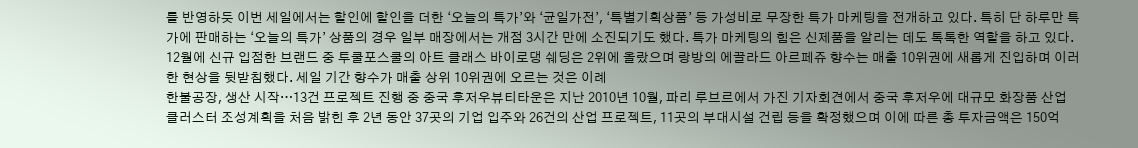를 반영하듯 이번 세일에서는 할인에 할인을 더한 ‘오늘의 특가’와 ‘균일가전’, ‘특별기획상품’ 등 가성비로 무장한 특가 마케팅을 전개하고 있다. 특히 단 하루만 특가에 판매하는 ‘오늘의 특가’ 상품의 경우 일부 매장에서는 개점 3시간 만에 소진되기도 했다. 특가 마케팅의 힘은 신제품을 알리는 데도 톡톡한 역할을 하고 있다. 12월에 신규 입점한 브랜드 중 투쿨포스쿨의 아트 클래스 바이로댕 쉐딩은 2위에 올랐으며 랑방의 에끌라드 아르페쥬 향수는 매출 10위권에 새롭게 진입하며 이러한 현상을 뒷받침했다. 세일 기간 향수가 매출 상위 10위권에 오르는 것은 이례
한불공장, 생산 시작…13건 프로젝트 진행 중 중국 후저우뷰티타운은 지난 2010년 10월, 파리 루브르에서 가진 기자회견에서 중국 후저우에 대규모 화장품 산업 클러스터 조성계획을 처음 밝힌 후 2년 동안 37곳의 기업 입주와 26건의 산업 프로젝트, 11곳의 부대시설 건립 등을 확정했으며 이에 따른 총 투자금액은 150억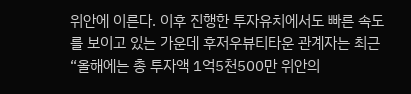위안에 이른다. 이후 진행한 투자유치에서도 빠른 속도를 보이고 있는 가운데 후저우뷰티타운 관계자는 최근 “올해에는 총 투자액 1억5천500만 위안의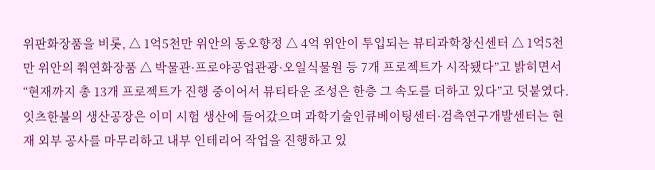위판화장품을 비롯, △ 1억5천만 위안의 동오향정 △ 4억 위안이 투입되는 뷰티과학창신센터 △ 1억5천만 위안의 쭤연화장품 △ 박물관·프로야공업관광·오일식물원 등 7개 프로젝트가 시작됐다”고 밝히면서 “현재까지 총 13개 프로젝트가 진행 중이어서 뷰티타운 조성은 한층 그 속도를 더하고 있다”고 덧붙였다. 잇츠한불의 생산공장은 이미 시험 생산에 들어갔으며 과학기술인큐베이팅센터·검측연구개발센터는 현재 외부 공사를 마무리하고 내부 인테리어 작업을 진행하고 있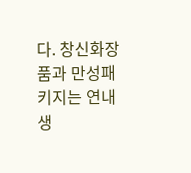다. 창신화장품과 만성패키지는 연내 생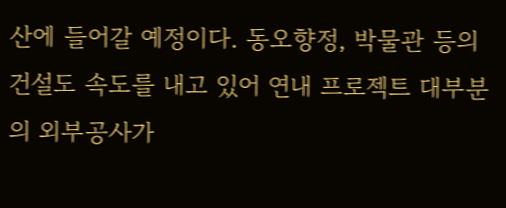산에 들어갈 예정이다. 동오향정, 박물관 등의 건설도 속도를 내고 있어 연내 프로젝트 대부분의 외부공사가